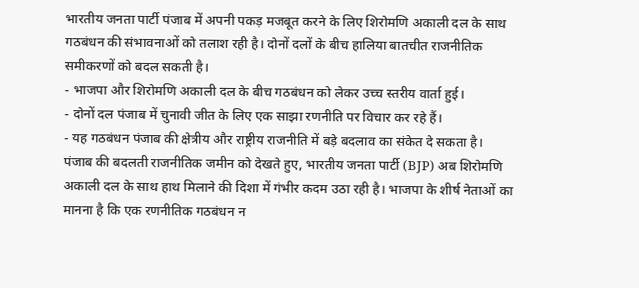भारतीय जनता पार्टी पंजाब में अपनी पकड़ मजबूत करने के लिए शिरोमणि अकाली दल के साथ गठबंधन की संभावनाओं को तलाश रही है। दोनों दलों के बीच हालिया बातचीत राजनीतिक समीकरणों को बदल सकती है।
- भाजपा और शिरोमणि अकाली दल के बीच गठबंधन को लेकर उच्च स्तरीय वार्ता हुई।
- दोनों दल पंजाब में चुनावी जीत के लिए एक साझा रणनीति पर विचार कर रहे हैं।
- यह गठबंधन पंजाब की क्षेत्रीय और राष्ट्रीय राजनीति में बड़े बदलाव का संकेत दे सकता है।
पंजाब की बदलती राजनीतिक जमीन को देखते हुए, भारतीय जनता पार्टी (BJP) अब शिरोमणि अकाली दल के साथ हाथ मिलाने की दिशा में गंभीर कदम उठा रही है। भाजपा के शीर्ष नेताओं का मानना है कि एक रणनीतिक गठबंधन न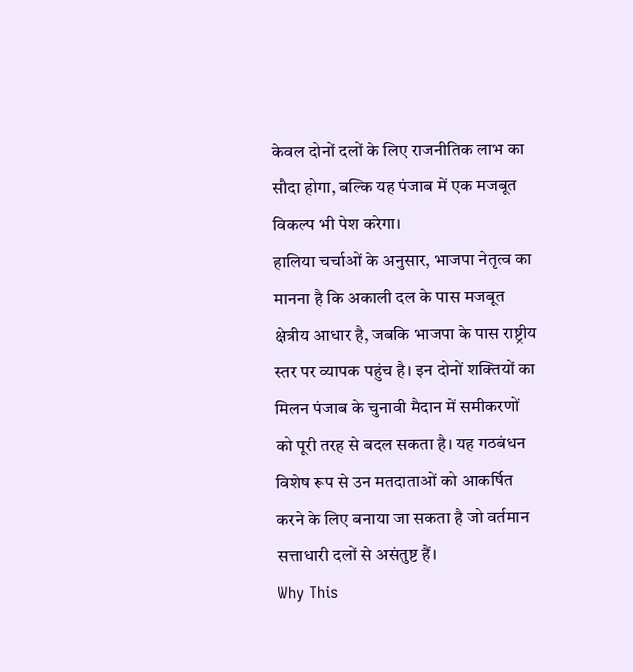केवल दोनों दलों के लिए राजनीतिक लाभ का सौदा होगा, बल्कि यह पंजाब में एक मजबूत विकल्प भी पेश करेगा।
हालिया चर्चाओं के अनुसार, भाजपा नेतृत्व का मानना है कि अकाली दल के पास मजबूत क्षेत्रीय आधार है, जबकि भाजपा के पास राष्ट्रीय स्तर पर व्यापक पहुंच है। इन दोनों शक्तियों का मिलन पंजाब के चुनावी मैदान में समीकरणों को पूरी तरह से बदल सकता है। यह गठबंधन विशेष रूप से उन मतदाताओं को आकर्षित करने के लिए बनाया जा सकता है जो वर्तमान सत्ताधारी दलों से असंतुष्ट हैं।
Why This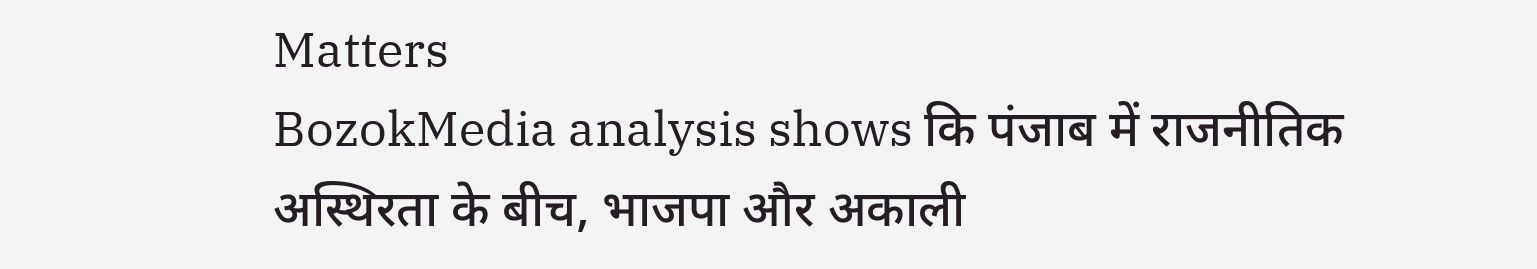Matters
BozokMedia analysis shows कि पंजाब में राजनीतिक अस्थिरता के बीच, भाजपा और अकाली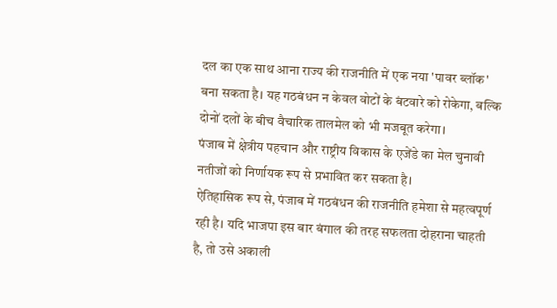दल का एक साथ आना राज्य की राजनीति में एक नया 'पावर ब्लॉक' बना सकता है। यह गठबंधन न केवल वोटों के बंटवारे को रोकेगा, बल्कि दोनों दलों के बीच वैचारिक तालमेल को भी मजबूत करेगा।
पंजाब में क्षेत्रीय पहचान और राष्ट्रीय विकास के एजेंडे का मेल चुनावी नतीजों को निर्णायक रूप से प्रभावित कर सकता है।
ऐतिहासिक रूप से, पंजाब में गठबंधन की राजनीति हमेशा से महत्वपूर्ण रही है। यदि भाजपा इस बार बंगाल की तरह सफलता दोहराना चाहती है, तो उसे अकाली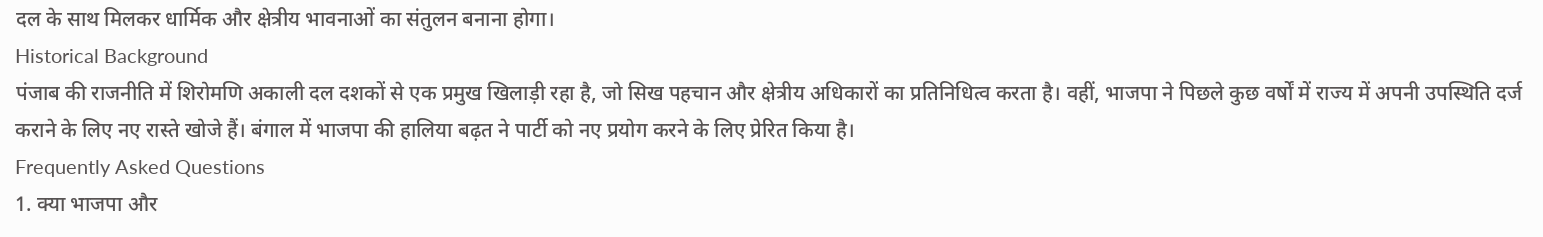दल के साथ मिलकर धार्मिक और क्षेत्रीय भावनाओं का संतुलन बनाना होगा।
Historical Background
पंजाब की राजनीति में शिरोमणि अकाली दल दशकों से एक प्रमुख खिलाड़ी रहा है, जो सिख पहचान और क्षेत्रीय अधिकारों का प्रतिनिधित्व करता है। वहीं, भाजपा ने पिछले कुछ वर्षों में राज्य में अपनी उपस्थिति दर्ज कराने के लिए नए रास्ते खोजे हैं। बंगाल में भाजपा की हालिया बढ़त ने पार्टी को नए प्रयोग करने के लिए प्रेरित किया है।
Frequently Asked Questions
1. क्या भाजपा और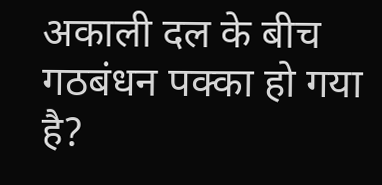अकाली दल के बीच गठबंधन पक्का हो गया है?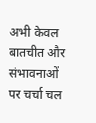अभी केवल बातचीत और संभावनाओं पर चर्चा चल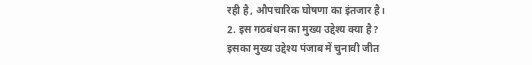रही है, औपचारिक घोषणा का इंतजार है।
2. इस गठबंधन का मुख्य उद्देश्य क्या है?
इसका मुख्य उद्देश्य पंजाब में चुनावी जीत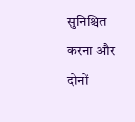सुनिश्चित करना और दोनों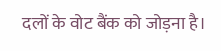दलों के वोट बैंक को जोड़ना है।